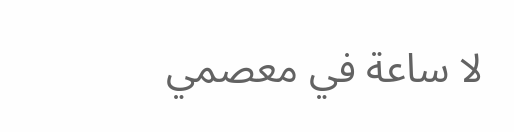لا ساعة في معصمي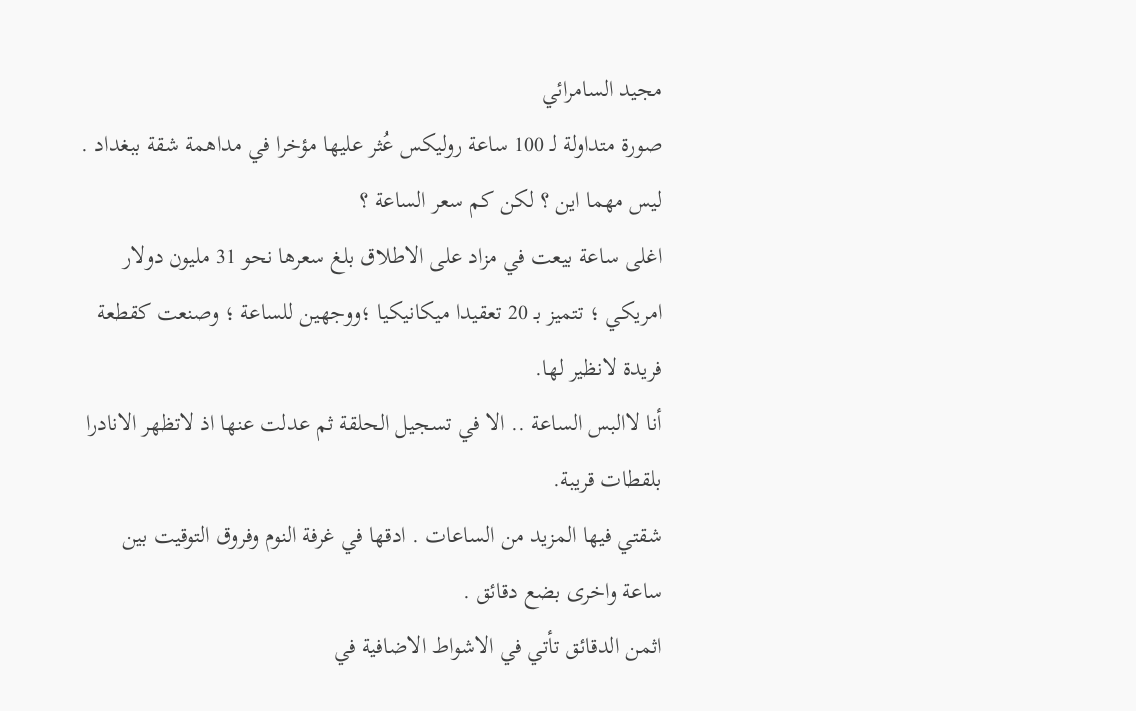مجيد السامرائي
صورة متداولة لـ 100 ساعة روليكس عُثر عليها مؤخرا في مداهمة شقة ببغداد . ليس مهما اين ؟ لكن كم سعر الساعة ؟
اغلى ساعة بيعت في مزاد على الاطلاق بلغ سعرها نحو 31 مليون دولار امريكي ؛ تتميز بـ 20 تعقيدا ميكانيكيا ؛ووجهين للساعة ؛ وصنعت كقطعة فريدة لانظير لها.
أنا لاالبس الساعة .. الا في تسجيل الحلقة ثم عدلت عنها اذ لاتظهر الانادرا بلقطات قريبة.
شقتي فيها المزيد من الساعات . ادقها في غرفة النوم وفروق التوقيت بين ساعة واخرى بضع دقائق .
اثمن الدقائق تأتي في الاشواط الاضافية في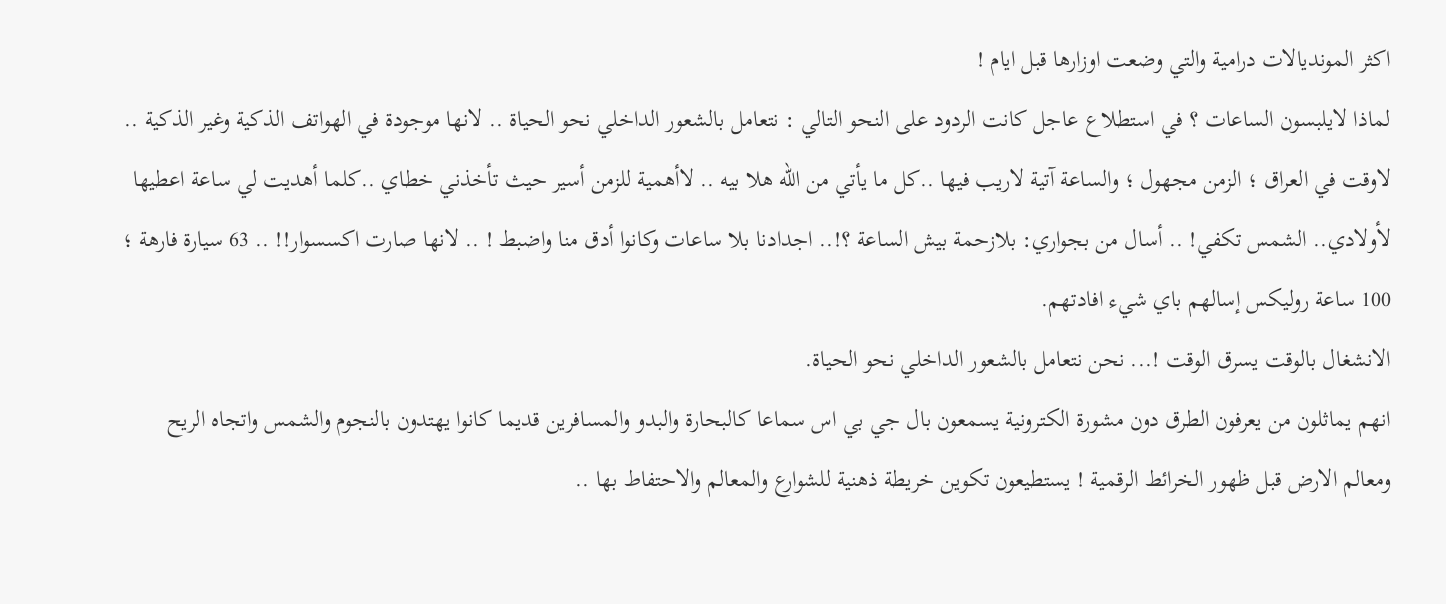اكثر المونديالات درامية والتي وضعت اوزارها قبل ايام !
لماذا لايلبسون الساعات ؟ في استطلاع عاجل كانت الردود على النحو التالي : نتعامل بالشعور الداخلي نحو الحياة .. لانها موجودة في الهواتف الذكية وغير الذكية .. لاوقت في العراق ؛ الزمن مجهول ؛ والساعة آتية لاريب فيها ..كل ما يأتي من الله هلا بيه .. لاأهمية للزمن أسير حيث تأخذني خطاي ..كلما أهديت لي ساعة اعطيها لأولادي.. الشمس تكفي! .. أسال من بجواري: بلازحمة بيش الساعة ؟!.. اجدادنا بلا ساعات وكانوا أدق منا واضبط ! .. لانها صارت اكسسوار!! .. 63 سيارة فارهة ؛ 100 ساعة روليكس إسالهم باي شيء افادتهم.
الانشغال بالوقت يسرق الوقت !... نحن نتعامل بالشعور الداخلي نحو الحياة.
انهم يماثلون من يعرفون الطرق دون مشورة الكترونية يسمعون بال جي بي اس سماعا كالبحارة والبدو والمسافرين قديما كانوا يهتدون بالنجوم والشمس واتجاه الريح ومعالم الارض قبل ظهور الخرائط الرقمية ! يستطيعون تكوين خريطة ذهنية للشوارع والمعالم والاحتفاط بها ..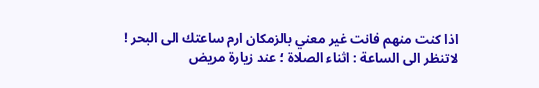اذا كنت منهم فانت غير معني بالزمكان ارم ساعتك الى البحر !
لاتنظر الى الساعة : اثناء الصلاة ؛ عند زيارة مريض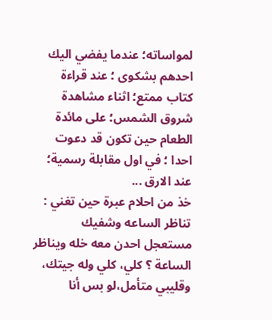لمواساته؛ عندما يفضي اليك احدهم بشكوى ؛ عند قراءة كتاب ممتع؛ اثناء مشاهدة شروق الشمس؛ على مائدة الطعام حين تكون قد دعوت احدا ؛ في اول مقابلة رسمية؛ عند الارق ...
خذ من احلام عبرة حين تغني : تناظر الساعه وشفيك مستعجل احدن معه خله ويناظر الساعة ؟ كلي، كلي وله جيتك، وقليبي متأمل،لو بس أنا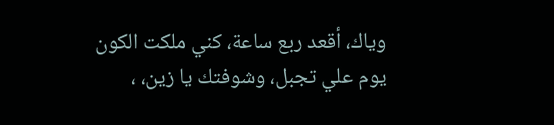وياك، أقعد ربع ساعة، كني ملكت الكون يوم علي تجبل، وشوفتك يا زين، ،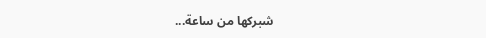شبركها من ساعة...